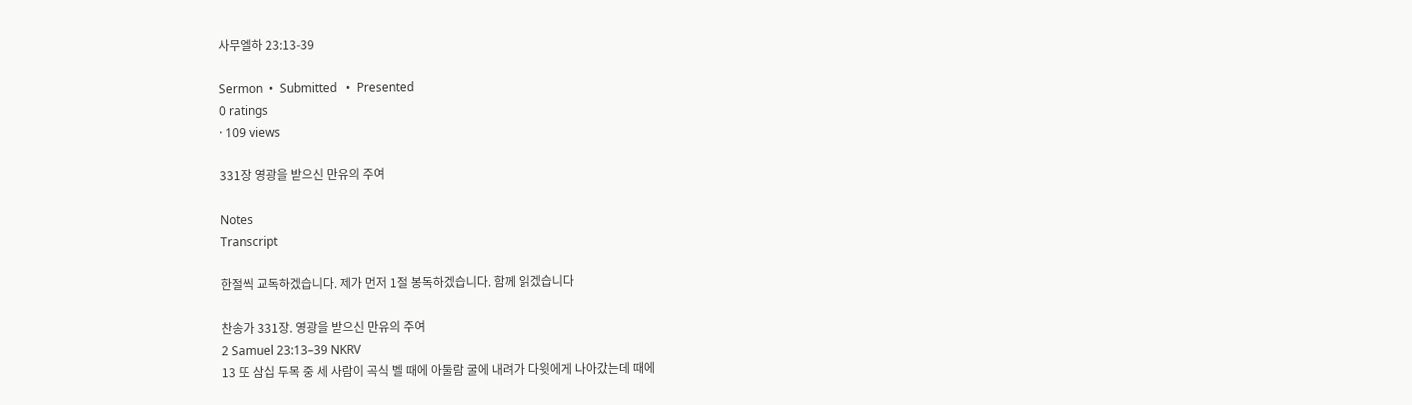사무엘하 23:13-39

Sermon  •  Submitted   •  Presented
0 ratings
· 109 views

331장 영광을 받으신 만유의 주여

Notes
Transcript

한절씩 교독하겠습니다. 제가 먼저 1절 봉독하겠습니다. 함께 읽겠습니다

찬송가 331장. 영광을 받으신 만유의 주여
2 Samuel 23:13–39 NKRV
13 또 삼십 두목 중 세 사람이 곡식 벨 때에 아둘람 굴에 내려가 다윗에게 나아갔는데 때에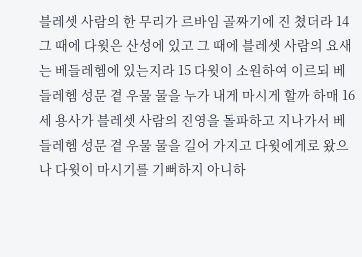블레셋 사람의 한 무리가 르바임 골짜기에 진 쳤더라 14 그 때에 다윗은 산성에 있고 그 때에 블레셋 사람의 요새는 베들레헴에 있는지라 15 다윗이 소원하여 이르되 베들레헴 성문 곁 우물 물을 누가 내게 마시게 할까 하매 16 세 용사가 블레셋 사람의 진영을 돌파하고 지나가서 베들레헴 성문 곁 우물 물을 길어 가지고 다윗에게로 왔으나 다윗이 마시기를 기뻐하지 아니하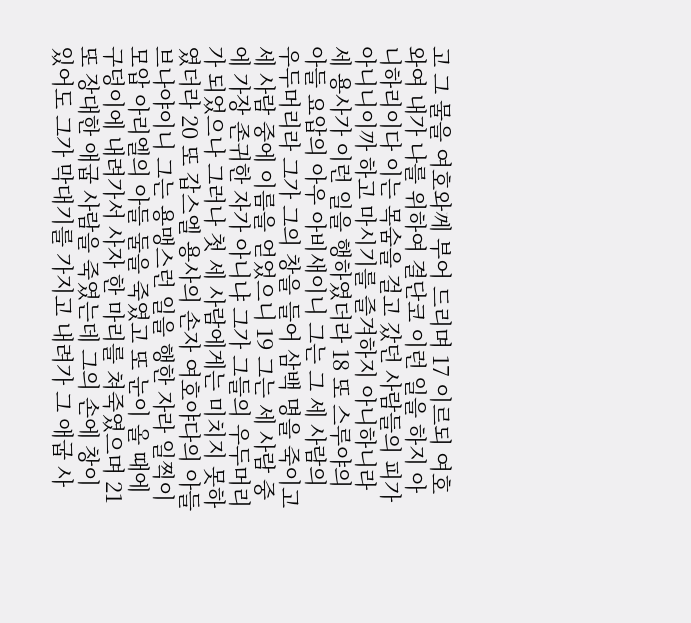고 그 물을 여호와께 부어 드리며 17 이르되 여호와여 내가 나를 위하여 결단코 이런 일을 하지 아니하리이다 이는 목숨을 걸고 갔던 사람들의 피가 아니니이까 하고 마시기를 즐겨하지 아니하니라 세 용사가 이런 일을 행하였더라 18 또 스루야의 아들 요압의 아우 아비새이니 그는 그 세 사람의 우두머리라 그가 그의 창을 들어 삼백 명을 죽이고 세 사람 중에 이름을 얻었으니 19 그는 세 사람 중에 가장 존귀한 자가 아니냐 그가 그들의 우두머리가 되었으나 그러나 첫 세 사람에게는 미치지 못하였더라 20 또 갑스엘 용사의 손자 여호야다의 아들 브나야이니 그는 용맹스런 일을 행한 자라 일찍이 모압 아리엘의 아들 둘을 죽였고 또 눈이 올 때에 구덩이에 내려가서 사자 한 마리를 쳐죽였으며 21 또 장대한 애굽 사람을 죽였는데 그의 손에 창이 있어도 그가 막대기를 가지고 내려가 그 애굽 사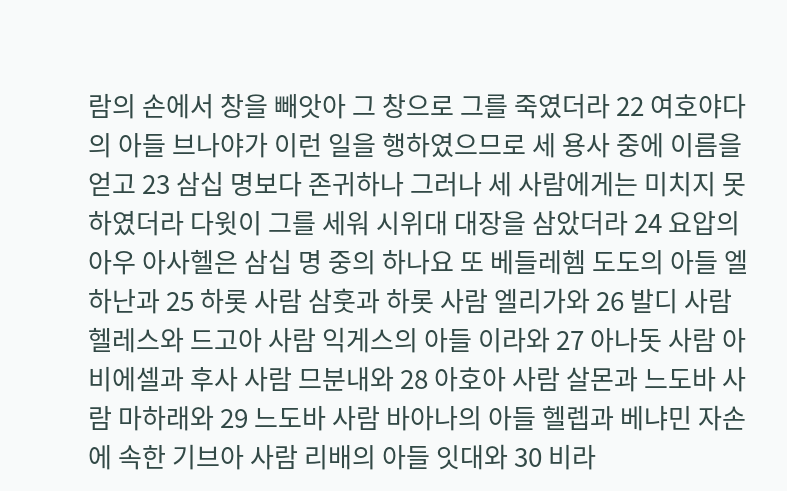람의 손에서 창을 빼앗아 그 창으로 그를 죽였더라 22 여호야다의 아들 브나야가 이런 일을 행하였으므로 세 용사 중에 이름을 얻고 23 삼십 명보다 존귀하나 그러나 세 사람에게는 미치지 못하였더라 다윗이 그를 세워 시위대 대장을 삼았더라 24 요압의 아우 아사헬은 삼십 명 중의 하나요 또 베들레헴 도도의 아들 엘하난과 25 하롯 사람 삼훗과 하롯 사람 엘리가와 26 발디 사람 헬레스와 드고아 사람 익게스의 아들 이라와 27 아나돗 사람 아비에셀과 후사 사람 므분내와 28 아호아 사람 살몬과 느도바 사람 마하래와 29 느도바 사람 바아나의 아들 헬렙과 베냐민 자손에 속한 기브아 사람 리배의 아들 잇대와 30 비라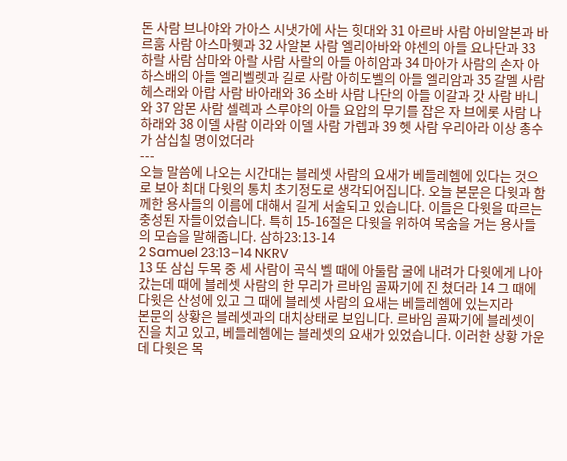돈 사람 브나야와 가아스 시냇가에 사는 힛대와 31 아르바 사람 아비알본과 바르훔 사람 아스마웻과 32 사알본 사람 엘리아바와 야센의 아들 요나단과 33 하랄 사람 삼마와 아랄 사람 사랄의 아들 아히암과 34 마아가 사람의 손자 아하스배의 아들 엘리벨렛과 길로 사람 아히도벨의 아들 엘리암과 35 갈멜 사람 헤스래와 아랍 사람 바아래와 36 소바 사람 나단의 아들 이갈과 갓 사람 바니와 37 암몬 사람 셀렉과 스루야의 아들 요압의 무기를 잡은 자 브에롯 사람 나하래와 38 이델 사람 이라와 이델 사람 가렙과 39 헷 사람 우리아라 이상 총수가 삼십칠 명이었더라
---
오늘 말씀에 나오는 시간대는 블레셋 사람의 요새가 베들레헴에 있다는 것으로 보아 최대 다윗의 통치 초기정도로 생각되어집니다. 오늘 본문은 다윗과 함께한 용사들의 이름에 대해서 길게 서술되고 있습니다. 이들은 다윗을 따르는 충성된 자들이었습니다. 특히 15-16절은 다윗을 위하여 목숨을 거는 용사들의 모습을 말해줍니다. 삼하23:13-14
2 Samuel 23:13–14 NKRV
13 또 삼십 두목 중 세 사람이 곡식 벨 때에 아둘람 굴에 내려가 다윗에게 나아갔는데 때에 블레셋 사람의 한 무리가 르바임 골짜기에 진 쳤더라 14 그 때에 다윗은 산성에 있고 그 때에 블레셋 사람의 요새는 베들레헴에 있는지라
본문의 상황은 블레셋과의 대치상태로 보입니다. 르바임 골짜기에 블레셋이 진을 치고 있고, 베들레헴에는 블레셋의 요새가 있었습니다. 이러한 상황 가운데 다윗은 목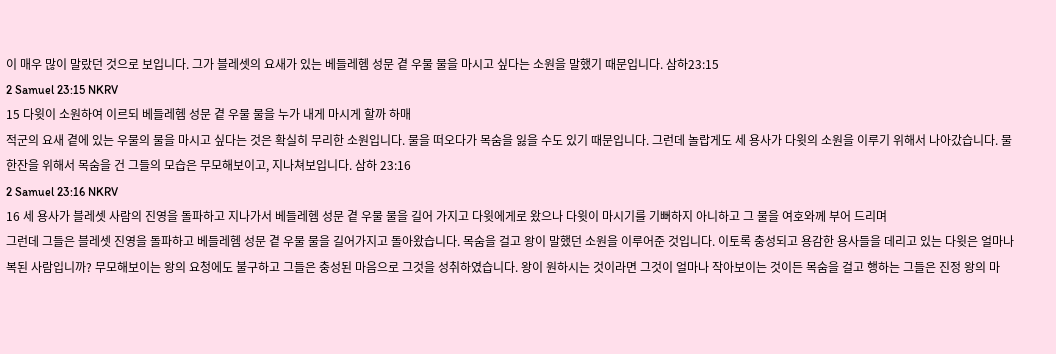이 매우 많이 말랐던 것으로 보입니다. 그가 블레셋의 요새가 있는 베들레헴 성문 곁 우물 물을 마시고 싶다는 소원을 말했기 때문입니다. 삼하23:15
2 Samuel 23:15 NKRV
15 다윗이 소원하여 이르되 베들레헴 성문 곁 우물 물을 누가 내게 마시게 할까 하매
적군의 요새 곁에 있는 우물의 물을 마시고 싶다는 것은 확실히 무리한 소원입니다. 물을 떠오다가 목숨을 잃을 수도 있기 때문입니다. 그런데 놀랍게도 세 용사가 다윗의 소원을 이루기 위해서 나아갔습니다. 물 한잔을 위해서 목숨을 건 그들의 모습은 무모해보이고, 지나쳐보입니다. 삼하 23:16
2 Samuel 23:16 NKRV
16 세 용사가 블레셋 사람의 진영을 돌파하고 지나가서 베들레헴 성문 곁 우물 물을 길어 가지고 다윗에게로 왔으나 다윗이 마시기를 기뻐하지 아니하고 그 물을 여호와께 부어 드리며
그런데 그들은 블레셋 진영을 돌파하고 베들레헴 성문 곁 우물 물을 길어가지고 돌아왔습니다. 목숨을 걸고 왕이 말했던 소원을 이루어준 것입니다. 이토록 충성되고 용감한 용사들을 데리고 있는 다윗은 얼마나 복된 사람입니까? 무모해보이는 왕의 요청에도 불구하고 그들은 충성된 마음으로 그것을 성취하였습니다. 왕이 원하시는 것이라면 그것이 얼마나 작아보이는 것이든 목숨을 걸고 행하는 그들은 진정 왕의 마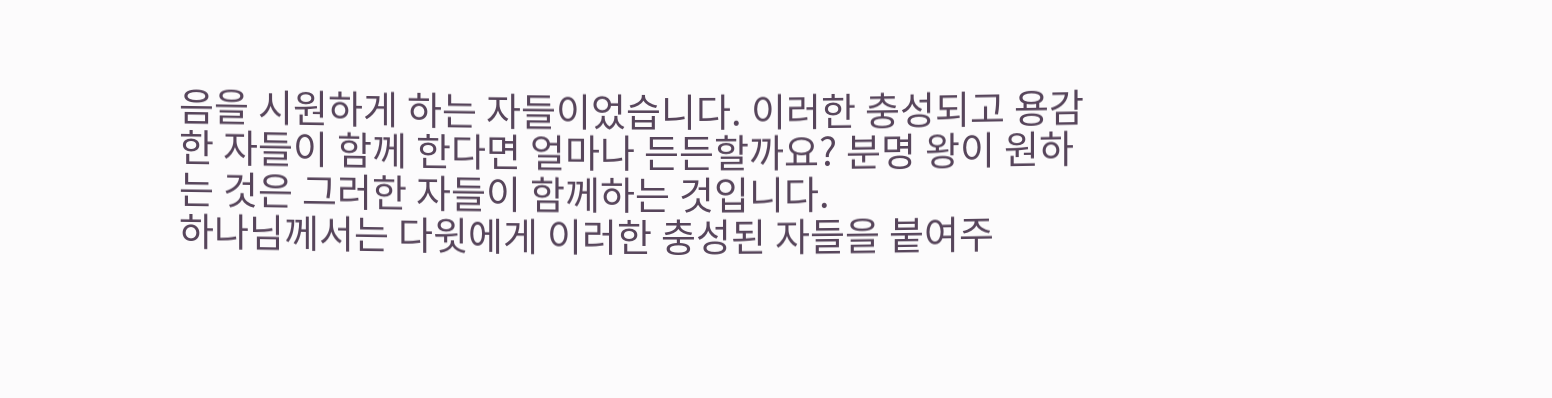음을 시원하게 하는 자들이었습니다. 이러한 충성되고 용감한 자들이 함께 한다면 얼마나 든든할까요? 분명 왕이 원하는 것은 그러한 자들이 함께하는 것입니다.
하나님께서는 다윗에게 이러한 충성된 자들을 붙여주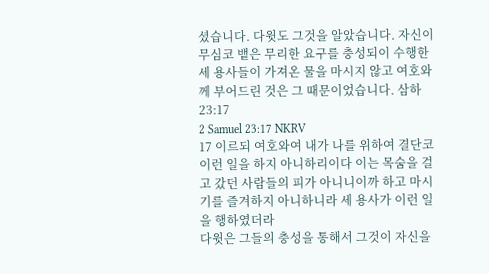셨습니다. 다윗도 그것을 알았습니다. 자신이 무심코 뱉은 무리한 요구를 충성되이 수행한 세 용사들이 가져온 물을 마시지 않고 여호와께 부어드린 것은 그 때문이었습니다. 삼하 23:17
2 Samuel 23:17 NKRV
17 이르되 여호와여 내가 나를 위하여 결단코 이런 일을 하지 아니하리이다 이는 목숨을 걸고 갔던 사람들의 피가 아니니이까 하고 마시기를 즐겨하지 아니하니라 세 용사가 이런 일을 행하였더라
다윗은 그들의 충성을 통해서 그것이 자신을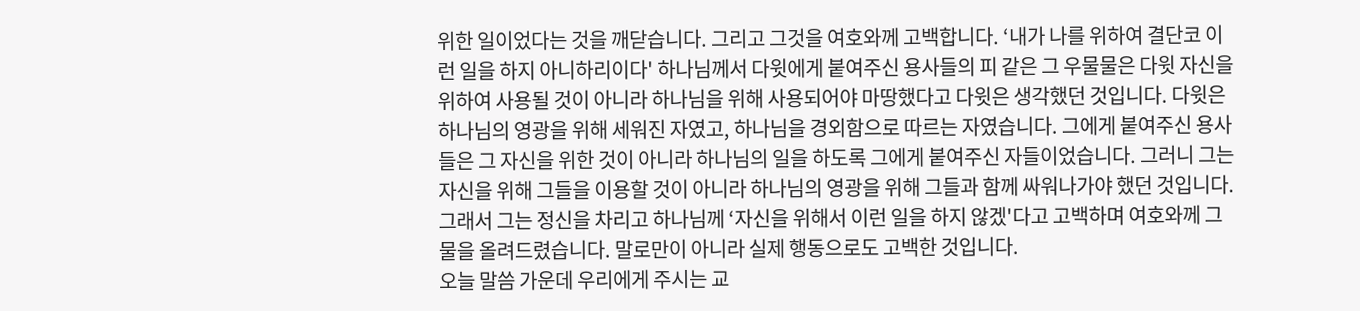위한 일이었다는 것을 깨닫습니다. 그리고 그것을 여호와께 고백합니다. ‘내가 나를 위하여 결단코 이런 일을 하지 아니하리이다' 하나님께서 다윗에게 붙여주신 용사들의 피 같은 그 우물물은 다윗 자신을 위하여 사용될 것이 아니라 하나님을 위해 사용되어야 마땅했다고 다윗은 생각했던 것입니다. 다윗은 하나님의 영광을 위해 세워진 자였고, 하나님을 경외함으로 따르는 자였습니다. 그에게 붙여주신 용사들은 그 자신을 위한 것이 아니라 하나님의 일을 하도록 그에게 붙여주신 자들이었습니다. 그러니 그는 자신을 위해 그들을 이용할 것이 아니라 하나님의 영광을 위해 그들과 함께 싸워나가야 했던 것입니다. 그래서 그는 정신을 차리고 하나님께 ‘자신을 위해서 이런 일을 하지 않겠'다고 고백하며 여호와께 그 물을 올려드렸습니다. 말로만이 아니라 실제 행동으로도 고백한 것입니다.
오늘 말씀 가운데 우리에게 주시는 교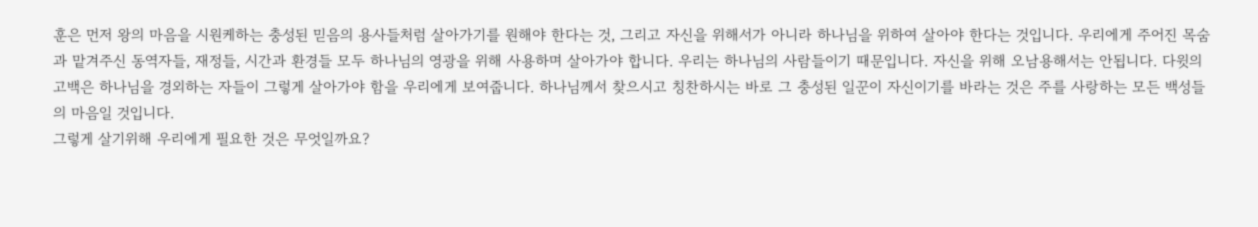훈은 먼저 왕의 마음을 시원케하는 충성된 믿음의 용사들처럼 살아가기를 원해야 한다는 것, 그리고 자신을 위해서가 아니라 하나님을 위하여 살아야 한다는 것입니다. 우리에게 주어진 목숨과 맡겨주신 동역자들, 재정들, 시간과 환경들 모두 하나님의 영광을 위해 사용하며 살아가야 합니다. 우리는 하나님의 사람들이기 때문입니다. 자신을 위해 오남용해서는 안됩니다. 다윗의 고백은 하나님을 경외하는 자들이 그렇게 살아가야 함을 우리에게 보여줍니다. 하나님께서 찾으시고 칭찬하시는 바로 그 충성된 일꾼이 자신이기를 바라는 것은 주를 사랑하는 모든 백성들의 마음일 것입니다.
그렇게 살기위해 우리에게 필요한 것은 무엇일까요?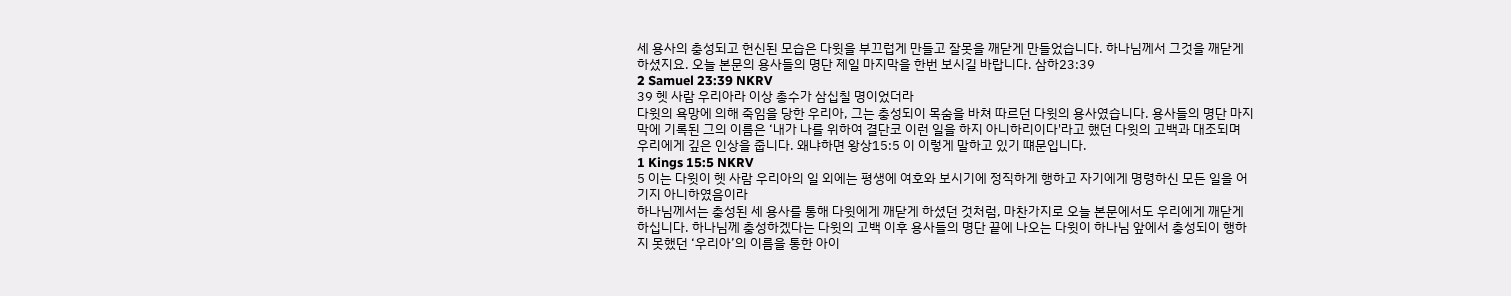세 용사의 충성되고 헌신된 모습은 다윗을 부끄럽게 만들고 잘못을 깨닫게 만들었습니다. 하나님께서 그것을 깨닫게 하셨지요. 오늘 본문의 용사들의 명단 제일 마지막을 한번 보시길 바랍니다. 삼하23:39
2 Samuel 23:39 NKRV
39 헷 사람 우리아라 이상 총수가 삼십칠 명이었더라
다윗의 욕망에 의해 죽임을 당한 우리아, 그는 충성되이 목숨을 바쳐 따르던 다윗의 용사였습니다. 용사들의 명단 마지막에 기록된 그의 이름은 ‘내가 나를 위하여 결단코 이런 일을 하지 아니하리이다'라고 했던 다윗의 고백과 대조되며 우리에게 깊은 인상을 줍니다. 왜냐하면 왕상15:5 이 이렇게 말하고 있기 떄문입니다.
1 Kings 15:5 NKRV
5 이는 다윗이 헷 사람 우리아의 일 외에는 평생에 여호와 보시기에 정직하게 행하고 자기에게 명령하신 모든 일을 어기지 아니하였음이라
하나님께서는 충성된 세 용사를 통해 다윗에게 깨닫게 하셨던 것처럼, 마찬가지로 오늘 본문에서도 우리에게 깨닫게 하십니다. 하나님께 충성하겠다는 다윗의 고백 이후 용사들의 명단 끝에 나오는 다윗이 하나님 앞에서 충성되이 행하지 못했던 ‘우리아’의 이름을 통한 아이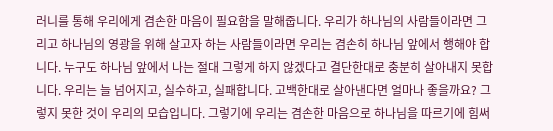러니를 통해 우리에게 겸손한 마음이 필요함을 말해줍니다. 우리가 하나님의 사람들이라면 그리고 하나님의 영광을 위해 살고자 하는 사람들이라면 우리는 겸손히 하나님 앞에서 행해야 합니다. 누구도 하나님 앞에서 나는 절대 그렇게 하지 않겠다고 결단한대로 충분히 살아내지 못합니다. 우리는 늘 넘어지고, 실수하고, 실패합니다. 고백한대로 살아낸다면 얼마나 좋을까요? 그렇지 못한 것이 우리의 모습입니다. 그렇기에 우리는 겸손한 마음으로 하나님을 따르기에 힘써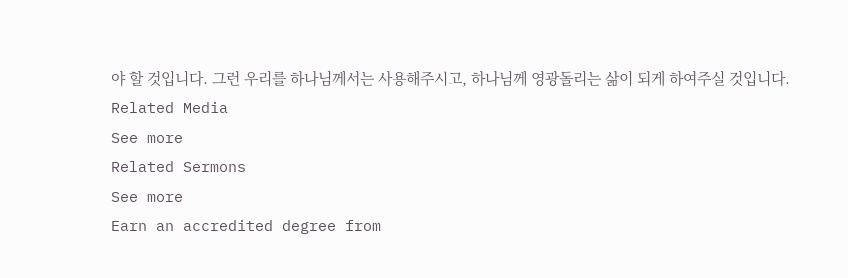야 할 것입니다. 그런 우리를 하나님께서는 사용해주시고, 하나님께 영광돌리는 삶이 되게 하여주실 것입니다.
Related Media
See more
Related Sermons
See more
Earn an accredited degree from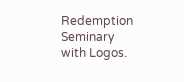Redemption Seminary with Logos.